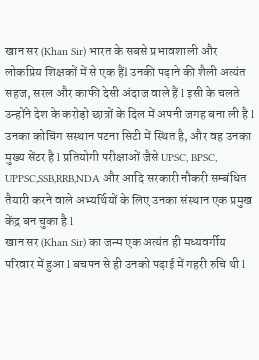खान सर (Khan Sir) भारत के सबसे प्रभावशाली और लोकप्रिय शिक्षकों में से एक हैंl उनकी पढ़ाने की शैली अत्यंत सहज, सरल और काफी देसी अंदाज वाले हैं l इसी के चलते उन्होंने देश के करोड़ो छात्रों के दिल में अपनी जगह बना ली है l उनका कोचिंग सस्थान पटना सिटी में स्थित है, और वह उनका मुख्य सेंटर है l प्रतियोगी परीक्षाओं जैसे UPSC, BPSC, UPPSC,SSB,RRB,NDA और आदि सरकारी नौकरी सम्बंधित तैयारी करने वाले अभ्यर्थियों के लिए उनका संस्थान एक प्रमुख केंद्र बन चुका है l
खान सर (Khan Sir) का जन्म एक अत्यंत ही मध्यवर्गीय परिवार में हुआ l बचपन से ही उनको पढ़ाई में गहरी रुचि थी l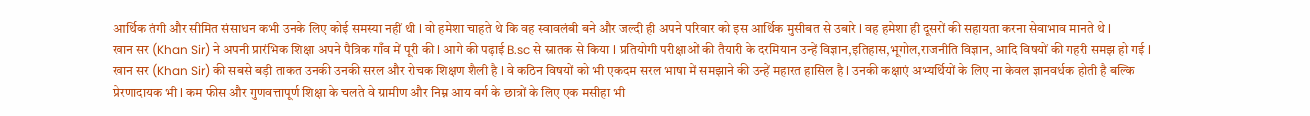आर्थिक तंगी और सीमित संसाधन कभी उनके लिए कोई समस्या नहीं थी l वो हमेशा चाहते थे कि वह स्वावलंबी बने और जल्दी ही अपने परिवार को इस आर्थिक मुसीबत से उबारे l वह हमेशा ही दूसरों की सहायता करना सेवाभाव मानते थे l
खान सर (Khan Sir) ने अपनी प्रारंभिक शिक्षा अपने पैत्रिक गाँव में पूरी की l आगे की पढ़ाई B.sc से स्नातक से किया l प्रतियोगी परीक्षाओं की तैयारी के दरमियान उन्हें विज्ञान,इतिहास,भूगोल,राजनीति विज्ञान, आदि विषयों की गहरी समझ हो गई l
खान सर (Khan Sir) की सबसे बड़ी ताकत उनकी उनकी सरल और रोचक शिक्षण शैली है l वे कठिन विषयों को भी एकदम सरल भाषा में समझाने की उन्हें महारत हासिल है l उनकी कक्षाएं अभ्यर्थियों के लिए ना केवल ज्ञानवर्धक होती है बल्कि प्रेरणादायक भी l कम फीस और गुणवत्तापूर्ण शिक्षा के चलते वे ग्रामीण और निम्न आय वर्ग के छात्रों के लिए एक मसीहा भी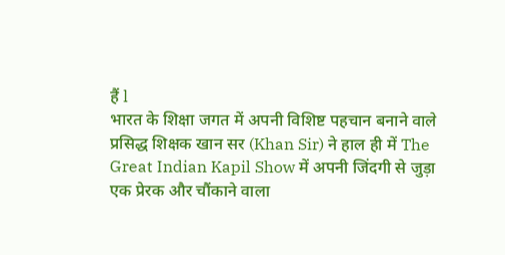हैं l
भारत के शिक्षा जगत में अपनी विशिष्ट पहचान बनाने वाले प्रसिद्ध शिक्षक खान सर (Khan Sir) ने हाल ही में The Great Indian Kapil Show में अपनी जिंदगी से जुड़ा एक प्रेरक और चौंकाने वाला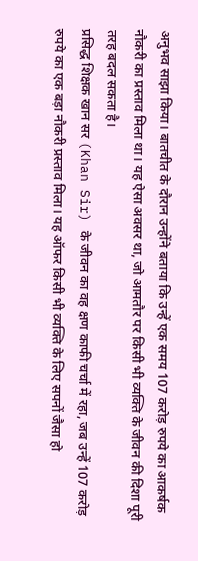अनुभव साझा किया। बातचीत के दौरान उन्होंने बताया कि उन्हें एक समय 107 करोड़ रुपये का आकर्षक नौकरी का प्रस्ताव मिला था। यह ऐसा अवसर था, जो आमतौर पर किसी भी व्यक्ति के जीवन की दिशा पूरी तरह बदल सकता है।
प्रसिद्ध शिक्षक खान सर (Khan Sir) के जीवन का वह क्षण काफी चर्चा में रहा, जब उन्हें 107 करोड़ रुपये का एक बड़ा नौकरी प्रस्ताव मिला। यह ऑफर किसी भी व्यक्ति के लिए सपनों जैसा हो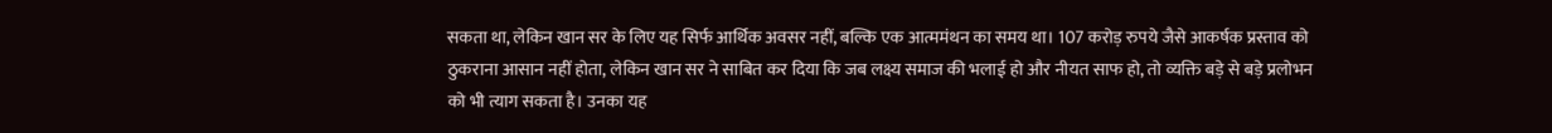सकता था, लेकिन खान सर के लिए यह सिर्फ आर्थिक अवसर नहीं, बल्कि एक आत्ममंथन का समय था। 107 करोड़ रुपये जैसे आकर्षक प्रस्ताव को ठुकराना आसान नहीं होता, लेकिन खान सर ने साबित कर दिया कि जब लक्ष्य समाज की भलाई हो और नीयत साफ हो, तो व्यक्ति बड़े से बड़े प्रलोभन को भी त्याग सकता है। उनका यह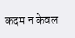कदम न केवल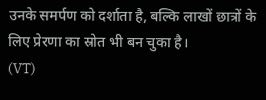उनके समर्पण को दर्शाता है, बल्कि लाखों छात्रों के लिए प्रेरणा का स्रोत भी बन चुका है।
(VT)